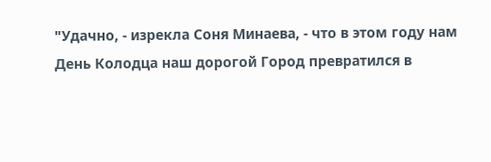"Удачно, - изрекла Соня Минаева, - что в этом году нам
День Колодца наш дорогой Город превратился в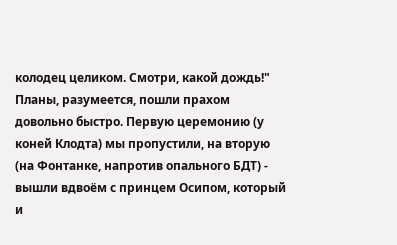колодец целиком. Смотри, какой дождь!"
Планы, разумеется, пошли прахом довольно быстро. Первую церемонию (у коней Клодта) мы пропустили, на вторую (на Фонтанке, напротив опального БДТ) - вышли вдвоём с принцем Осипом, который и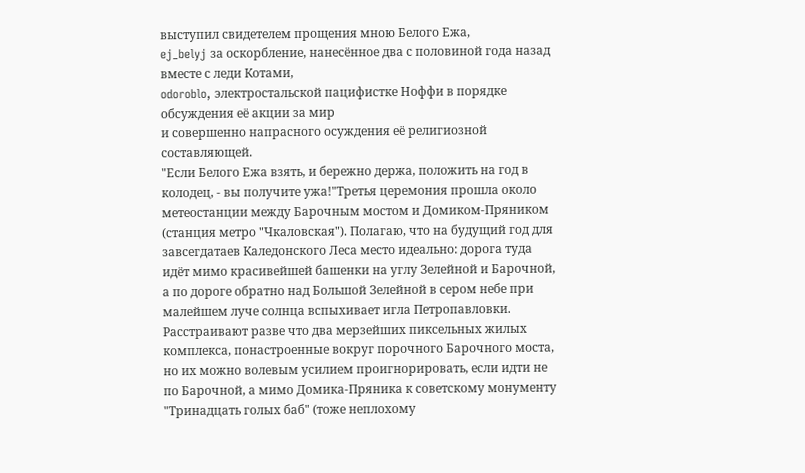выступил свидетелем прощения мною Белого Ежа,
ej_belyj за оскорбление, нанесённое два с половиной года назад вместе с леди Котами,
odoroblo, электростальской пацифистке Ноффи в порядке обсуждения её акции за мир
и совершенно напрасного осуждения её религиозной составляющей.
"Если Белого Ежа взять, и бережно держа, положить на год в колодец, - вы получите ужа!"Третья церемония прошла около метеостанции между Барочным мостом и Домиком-Пряником (станция метро "Чкаловская"). Полагаю, что на будущий год для завсегдатаев Каледонского Леса место идеально: дорога туда идёт мимо красивейшей башенки на углу Зелейной и Барочной, а по дороге обратно над Большой Зелейной в сером небе при малейшем луче солнца вспыхивает игла Петропавловки. Расстраивают разве что два мерзейших пиксельных жилых комплекса, понастроенные вокруг порочного Барочного моста, но их можно волевым усилием проигнорировать, если идти не по Барочной, а мимо Домика-Пряника к советскому монументу "Тринадцать голых баб" (тоже неплохому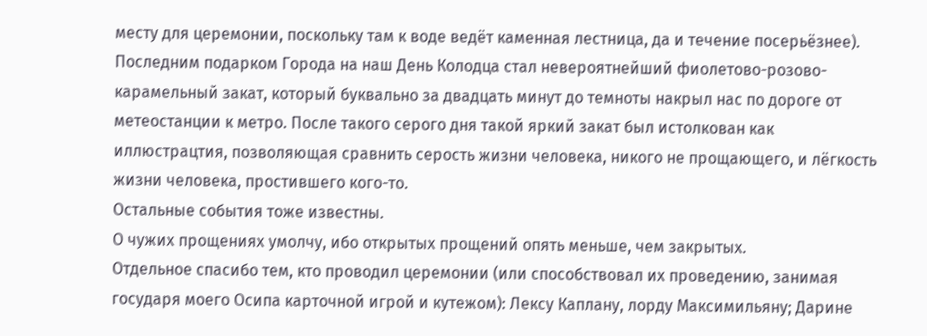месту для церемонии, поскольку там к воде ведёт каменная лестница, да и течение посерьёзнее).
Последним подарком Города на наш День Колодца стал невероятнейший фиолетово-розово-карамельный закат, который буквально за двадцать минут до темноты накрыл нас по дороге от метеостанции к метро. После такого серого дня такой яркий закат был истолкован как иллюстрацтия, позволяющая сравнить серость жизни человека, никого не прощающего, и лёгкость жизни человека, простившего кого-то.
Остальные события тоже известны.
О чужих прощениях умолчу, ибо открытых прощений опять меньше, чем закрытых.
Отдельное спасибо тем, кто проводил церемонии (или способствовал их проведению, занимая государя моего Осипа карточной игрой и кутежом): Лексу Каплану, лорду Максимильяну; Дарине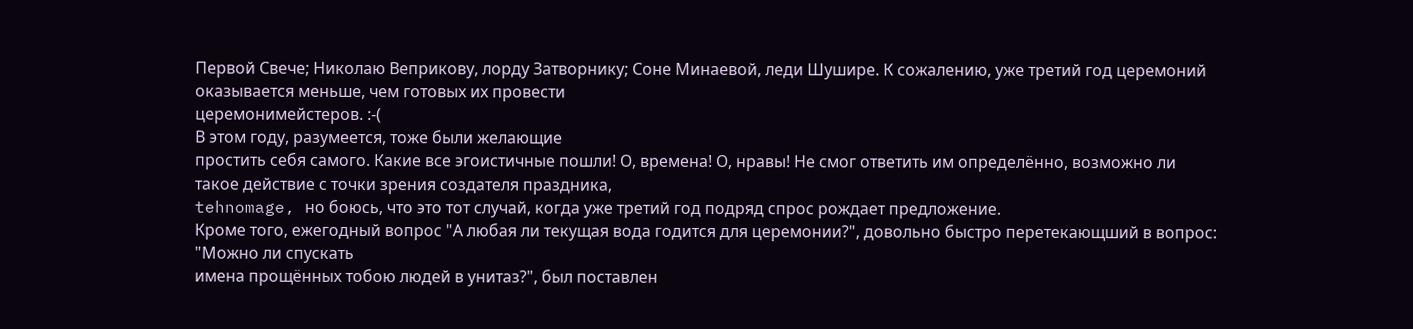Первой Свече; Николаю Веприкову, лорду Затворнику; Соне Минаевой, леди Шушире. К сожалению, уже третий год церемоний оказывается меньше, чем готовых их провести
церемонимейстеров. :-(
В этом году, разумеется, тоже были желающие
простить себя самого. Какие все эгоистичные пошли! О, времена! О, нравы! Не смог ответить им определённо, возможно ли такое действие с точки зрения создателя праздника,
tehnomage, но боюсь, что это тот случай, когда уже третий год подряд спрос рождает предложение.
Кроме того, ежегодный вопрос "А любая ли текущая вода годится для церемонии?", довольно быстро перетекающший в вопрос: "Можно ли спускать
имена прощённых тобою людей в унитаз?", был поставлен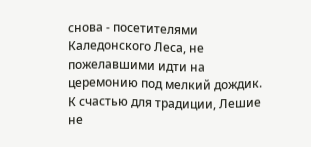снова - посетителями Каледонского Леса, не пожелавшими идти на церемонию под мелкий дождик. К счастью для традиции, Лешие не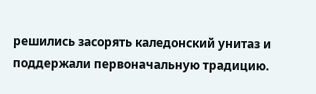решились засорять каледонский унитаз и поддержали первоначальную традицию.